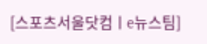[스포츠서울닷컴ㅣe뉴스팀]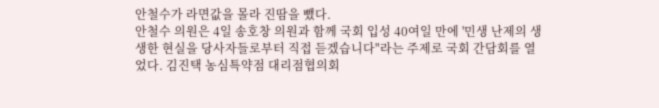안철수가 라면값을 몰라 진땀을 뺐다.
안철수 의원은 4일 송호창 의원과 함께 국회 입성 40여일 만에 '민생 난제의 생생한 현실을 당사자들로부터 직접 듣겠습니다"라는 주제로 국회 간담회를 열었다. 김진택 농심특약점 대리점협의회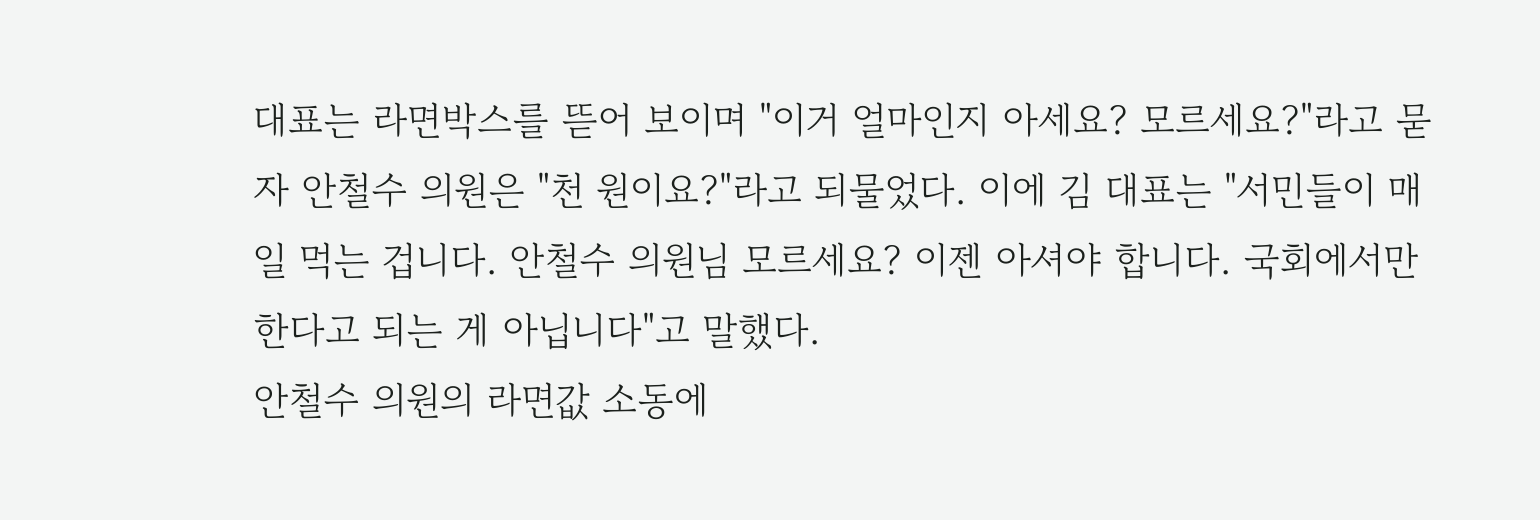대표는 라면박스를 뜯어 보이며 "이거 얼마인지 아세요? 모르세요?"라고 묻자 안철수 의원은 "천 원이요?"라고 되물었다. 이에 김 대표는 "서민들이 매일 먹는 겁니다. 안철수 의원님 모르세요? 이젠 아셔야 합니다. 국회에서만 한다고 되는 게 아닙니다"고 말했다.
안철수 의원의 라면값 소동에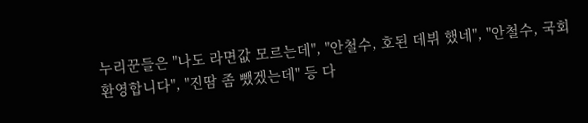누리꾼들은 "나도 라면값 모르는데", "안철수, 호된 데뷔 했네", "안철수, 국회 환영합니다", "진땀 좀 뺐겠는데" 등 다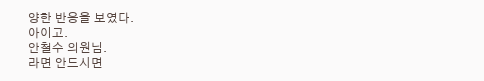양한 반응을 보였다.
아이고.
안철수 의원님.
라면 안드시면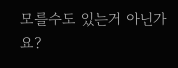모를수도 있는거 아닌가요?